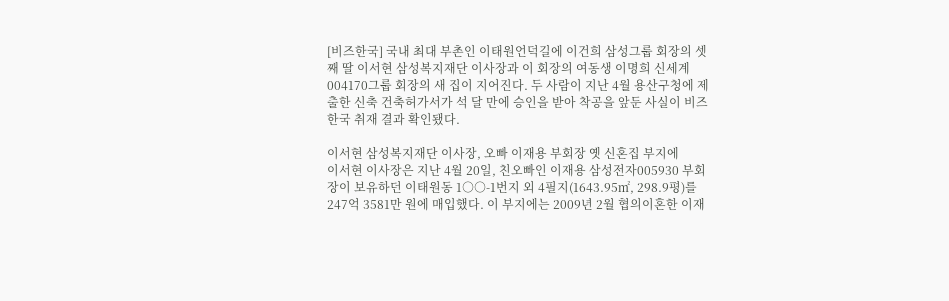[비즈한국] 국내 최대 부촌인 이태원언덕길에 이건희 삼성그룹 회장의 셋째 딸 이서현 삼성복지재단 이사장과 이 회장의 여동생 이명희 신세계004170그룹 회장의 새 집이 지어진다. 두 사람이 지난 4월 용산구청에 제출한 신축 건축허가서가 석 달 만에 승인을 받아 착공을 앞둔 사실이 비즈한국 취재 결과 확인됐다.

이서현 삼성복지재단 이사장, 오빠 이재용 부회장 옛 신혼집 부지에
이서현 이사장은 지난 4월 20일, 친오빠인 이재용 삼성전자005930 부회장이 보유하던 이태원동 1○○-1번지 외 4필지(1643.95㎡, 298.9평)를 247억 3581만 원에 매입했다. 이 부지에는 2009년 2월 협의이혼한 이재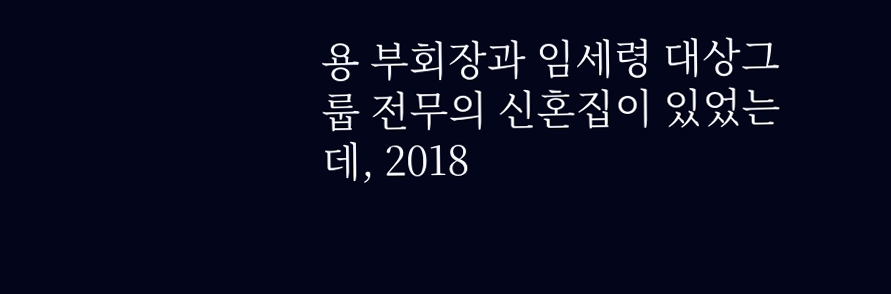용 부회장과 임세령 대상그룹 전무의 신혼집이 있었는데, 2018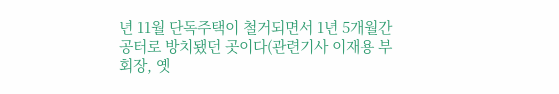년 11월 단독주택이 철거되면서 1년 5개월간 공터로 방치됐던 곳이다(관련기사 이재용 부회장, 옛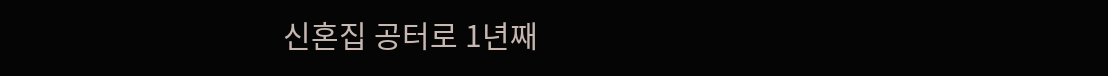신혼집 공터로 1년째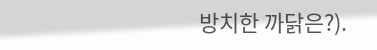방치한 까닭은?).